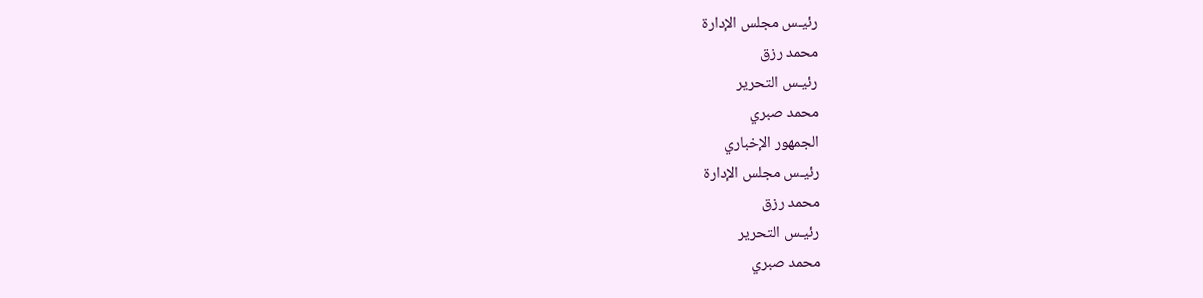رئيـس مجلس الإدارة
محمد رزق
رئيـس التحرير
محمد صبري
الجمهور الإخباري
رئيـس مجلس الإدارة
محمد رزق
رئيـس التحرير
محمد صبري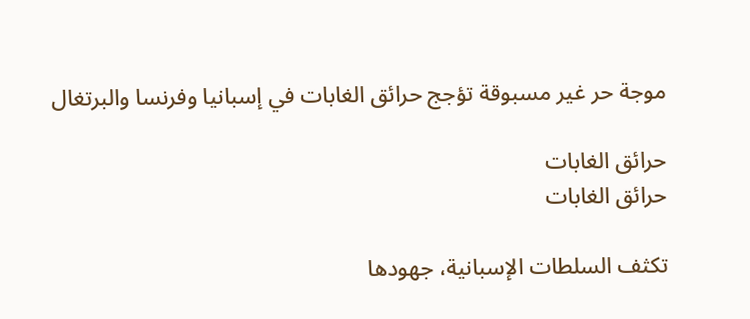موجة حر غير مسبوقة تؤجج حرائق الغابات في إسبانيا وفرنسا والبرتغال

حرائق الغابات
حرائق الغابات

تكثف السلطات الإسبانية، جهودها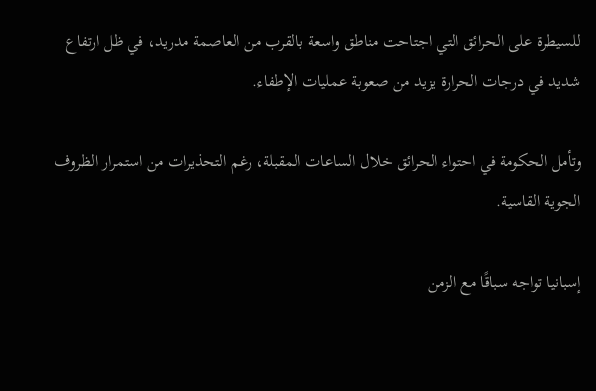للسيطرة على الحرائق التي اجتاحت مناطق واسعة بالقرب من العاصمة مدريد، في ظل ارتفاع شديد في درجات الحرارة يزيد من صعوبة عمليات الإطفاء.

وتأمل الحكومة في احتواء الحرائق خلال الساعات المقبلة، رغم التحذيرات من استمرار الظروف الجوية القاسية.

إسبانيا تواجه سباقًا مع الزمن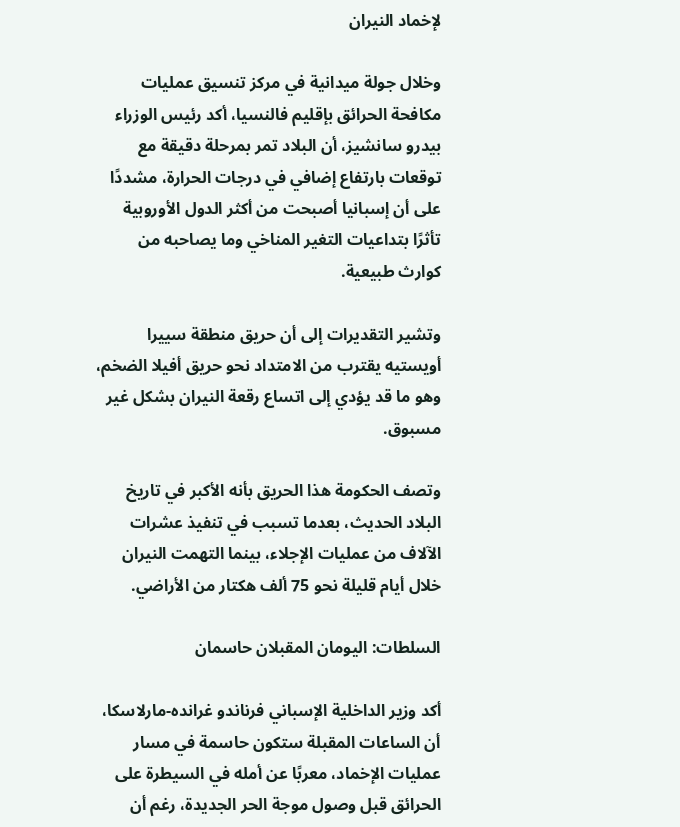لإخماد النيران

وخلال جولة ميدانية في مركز تنسيق عمليات مكافحة الحرائق بإقليم فالنسيا، أكد رئيس الوزراء بيدرو سانشيز، أن البلاد تمر بمرحلة دقيقة مع توقعات بارتفاع إضافي في درجات الحرارة، مشددًا على أن إسبانيا أصبحت من أكثر الدول الأوروبية تأثرًا بتداعيات التغير المناخي وما يصاحبه من كوارث طبيعية.

وتشير التقديرات إلى أن حريق منطقة سييرا أويستيه يقترب من الامتداد نحو حريق أفيلا الضخم، وهو ما قد يؤدي إلى اتساع رقعة النيران بشكل غير مسبوق.

وتصف الحكومة هذا الحريق بأنه الأكبر في تاريخ البلاد الحديث، بعدما تسبب في تنفيذ عشرات الآلاف من عمليات الإجلاء، بينما التهمت النيران خلال أيام قليلة نحو 75 ألف هكتار من الأراضي.

السلطات: اليومان المقبلان حاسمان

أكد وزير الداخلية الإسباني فرناندو غرانده-مارلاسكا، أن الساعات المقبلة ستكون حاسمة في مسار عمليات الإخماد، معربًا عن أمله في السيطرة على الحرائق قبل وصول موجة الحر الجديدة، رغم أن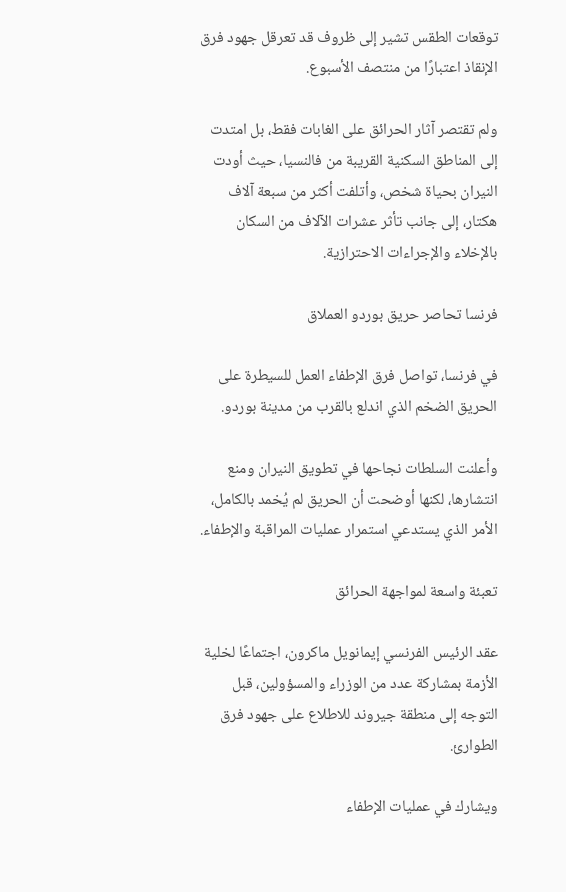توقعات الطقس تشير إلى ظروف قد تعرقل جهود فرق الإنقاذ اعتبارًا من منتصف الأسبوع.

ولم تقتصر آثار الحرائق على الغابات فقط، بل امتدت إلى المناطق السكنية القريبة من فالنسيا، حيث أودت النيران بحياة شخص، وأتلفت أكثر من سبعة آلاف هكتار، إلى جانب تأثر عشرات الآلاف من السكان بالإخلاء والإجراءات الاحترازية.

فرنسا تحاصر حريق بوردو العملاق

في فرنسا، تواصل فرق الإطفاء العمل للسيطرة على الحريق الضخم الذي اندلع بالقرب من مدينة بوردو.

وأعلنت السلطات نجاحها في تطويق النيران ومنع انتشارها، لكنها أوضحت أن الحريق لم يُخمد بالكامل، الأمر الذي يستدعي استمرار عمليات المراقبة والإطفاء.

تعبئة واسعة لمواجهة الحرائق

عقد الرئيس الفرنسي إيمانويل ماكرون، اجتماعًا لخلية الأزمة بمشاركة عدد من الوزراء والمسؤولين، قبل التوجه إلى منطقة جيروند للاطلاع على جهود فرق الطوارئ.

ويشارك في عمليات الإطفاء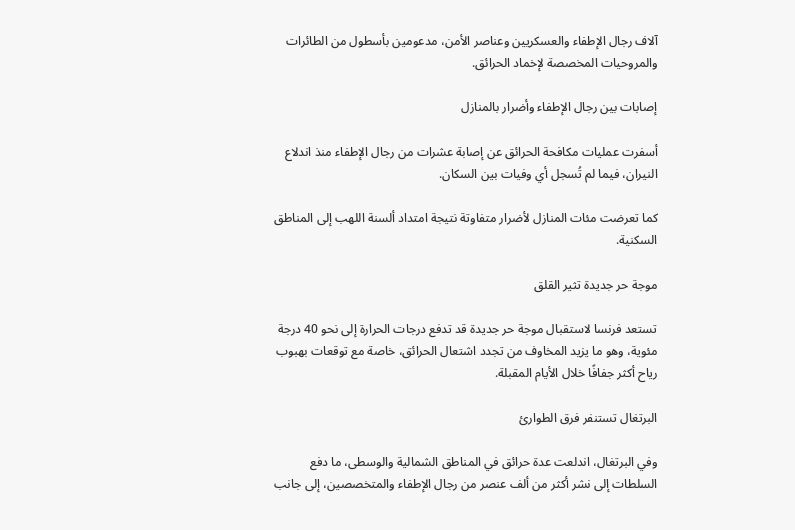آلاف رجال الإطفاء والعسكريين وعناصر الأمن، مدعومين بأسطول من الطائرات والمروحيات المخصصة لإخماد الحرائق.

إصابات بين رجال الإطفاء وأضرار بالمنازل

أسفرت عمليات مكافحة الحرائق عن إصابة عشرات من رجال الإطفاء منذ اندلاع النيران، فيما لم تُسجل أي وفيات بين السكان.

كما تعرضت مئات المنازل لأضرار متفاوتة نتيجة امتداد ألسنة اللهب إلى المناطق السكنية.

موجة حر جديدة تثير القلق

تستعد فرنسا لاستقبال موجة حر جديدة قد تدفع درجات الحرارة إلى نحو 40 درجة مئوية، وهو ما يزيد المخاوف من تجدد اشتعال الحرائق، خاصة مع توقعات بهبوب رياح أكثر جفافًا خلال الأيام المقبلة.

البرتغال تستنفر فرق الطوارئ

وفي البرتغال، اندلعت عدة حرائق في المناطق الشمالية والوسطى، ما دفع السلطات إلى نشر أكثر من ألف عنصر من رجال الإطفاء والمتخصصين، إلى جانب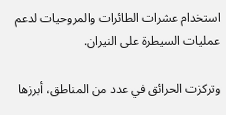استخدام عشرات الطائرات والمروحيات لدعم عمليات السيطرة على النيران.

وتركزت الحرائق في عدد من المناطق، أبرزها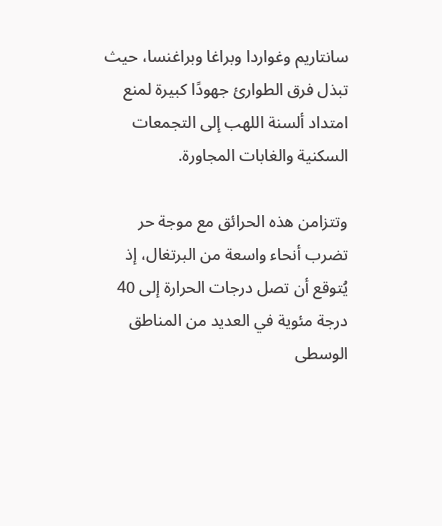سانتاريم وغواردا وبراغا وبراغنسا، حيث تبذل فرق الطوارئ جهودًا كبيرة لمنع امتداد ألسنة اللهب إلى التجمعات السكنية والغابات المجاورة.

وتتزامن هذه الحرائق مع موجة حر تضرب أنحاء واسعة من البرتغال، إذ يُتوقع أن تصل درجات الحرارة إلى 40 درجة مئوية في العديد من المناطق الوسطى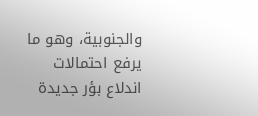والجنوبية، وهو ما يرفع احتمالات اندلاع بؤر جديدة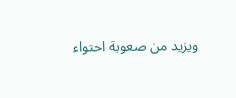ويزيد من صعوبة احتواء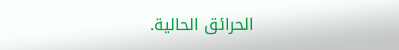الحرائق الحالية.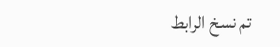تم نسخ الرابط